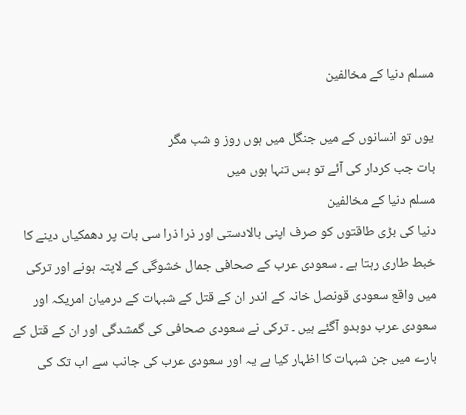مسلم دنیا کے مخالفین

یوں تو انسانوں کے میں جنگل میں ہوں روز و شب مگر
بات جب کردار کی آئے تو بس تنہا ہوں میں
مسلم دنیا کے مخالفین
دنیا کی بڑی طاقتوں کو صرف اپنی بالادستی اور ذرا ذرا سی بات پر دھمکیاں دینے کا خبط طاری رہتا ہے ۔ سعودی عرب کے صحافی جمال خشوگی کے لاپتہ ہونے اور ترکی میں واقع سعودی قونصل خانہ کے اندر ان کے قتل کے شبہات کے درمیان امریکہ اور سعودی عرب دوبدو آگئے ہیں ۔ ترکی نے سعودی صحافی کی گمشدگی اور ان کے قتل کے بارے میں جن شبہات کا اظہار کیا ہے یہ اور سعودی عرب کی جانب سے اب تک کی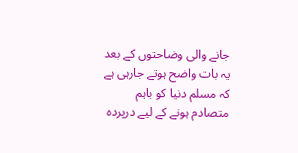جانے والی وضاحتوں کے بعد یہ بات واضح ہوتے جارہی ہے کہ مسلم دنیا کو باہم متصادم ہونے کے لیے درپردہ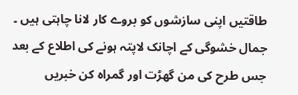طاقتیں اپنی سازشوں کو بروے کار لانا چاہتی ہیں ۔ جمال خشوگی کے اچانک لاپتہ ہونے کی اطلاع کے بعد جس طرح کی من گھڑت اور گمراہ کن خبریں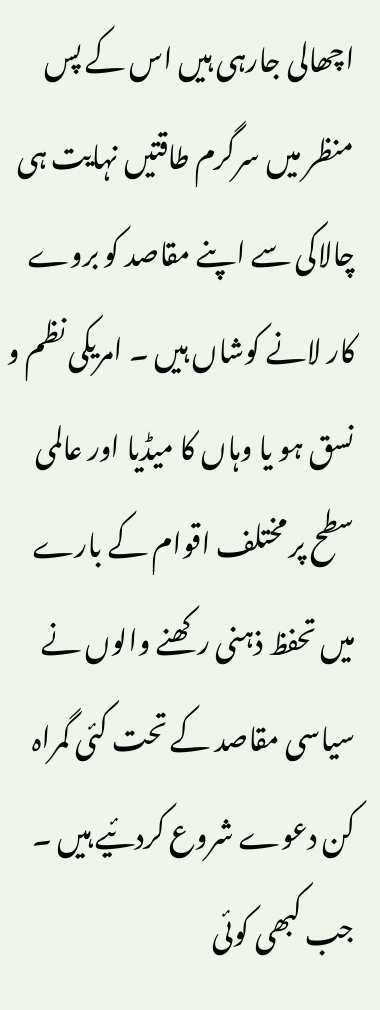اچھالی جارہی ہیں اس کے پس منظر میں سرگرم طاقتیں نہایت ہی چالاکی سے اپنے مقاصد کو بروے کار لانے کوشاں ہیں ۔ امریکی نظم و نسق ہو یا وہاں کا میڈیا اور عالمی سطح پر مختلف اقوام کے بارے میں تحفظ ذہنی رکھنے والوں نے سیاسی مقاصد کے تحت کئی گمراہ کن دعوے شروع کردئیے ہیں ۔ جب کبھی کوئی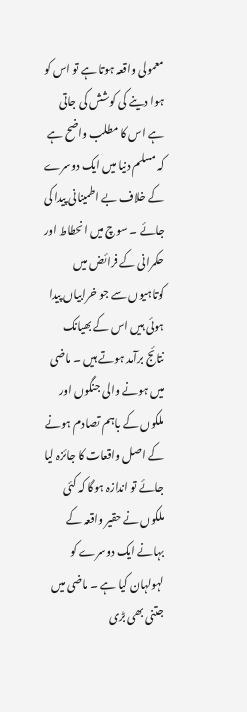معمولی واقعہ ہوتا ہے تو اس کو ہوا دینے کی کوشش کی جاتی ہے اس کا مطلب واضح ہے کہ مسلم دنیا میں ایک دوسرے کے خلاف بے اطمینانی پیدا کی جائے ۔ سوچ میں انحطاط اور حکمرانی کے فرائض میں کوتاہیوں سے جو خرابیاں پیدا ہوئی ہیں اس کے بھیانک نتائج برآمد ہوتے ہیں ۔ ماضی میں ہونے والی جنگوں اور ملکوں کے باہم تصادم ہونے کے اصل واقعات کا جائزہ لیا جائے تو اندازہ ہوگا کہ کئی ملکوں نے حقیر واقعہ کے بہانے ایک دوسرے کو لہولہان کیا ہے ۔ ماضی میں جتنی بھی بڑی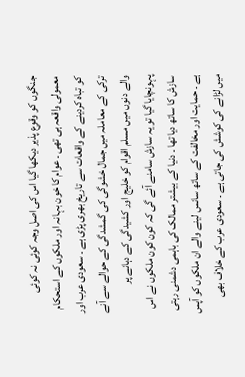جنگوں کو وقوع پذیر دیکھا گیا اس کی اصل وجہ کوئی نہ کوئی معمولی واقعہ ہی تھی ۔ عوام کا خون بہانہ اور ملکوں کے استحکام کو تباہ کردینے کے واقعات سے تاریخ بھری پڑی ہے ۔ سعودی عرب اور ترکی کے معاملہ میں جمال خشوگی کی گمشدگی کے حوالے سے آنے والے دنوں میں مسلم اقوام کو خلیج اور کشیدگی کے دہانے پر پہونچایا گیا تو یہ سازش سامنے آئے گی کہ کون کون ملکوں نے اس سازش کا ساتھ دیا تھا ۔ دنیا کے بیشتر ممالک کی باہمی دشمنی رہتی ہے ۔ حمایت اور مخالفت کے ساتھ سانس لینے والے ان ملکوں کو آپس میں لڑانے کی کوشش کی جاتی ہے ۔ سعودی عرب کے خلاف بھی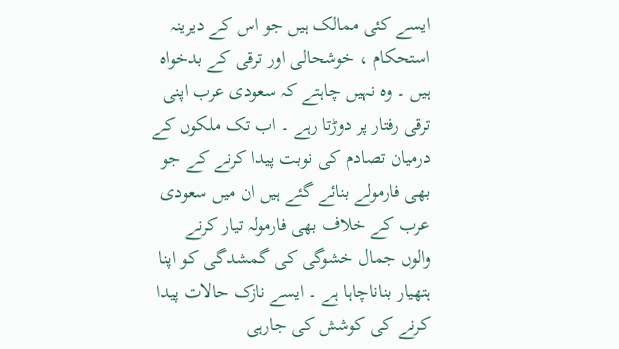ایسے کئی ممالک ہیں جو اس کے دیرینہ استحکام ، خوشحالی اور ترقی کے بدخواہ ہیں ۔ وہ نہیں چاہتے کہ سعودی عرب اپنی ترقی رفتار پر دوڑتا رہے ۔ اب تک ملکوں کے درمیان تصادم کی نوبت پیدا کرنے کے جو بھی فارمولے بنائے گئے ہیں ان میں سعودی عرب کے خلاف بھی فارمولہ تیار کرنے والوں جمال خشوگی کی گمشدگی کو اپنا ہتھیار بناناچاہا ہے ۔ ایسے نازک حالات پیدا کرنے کی کوشش کی جارہی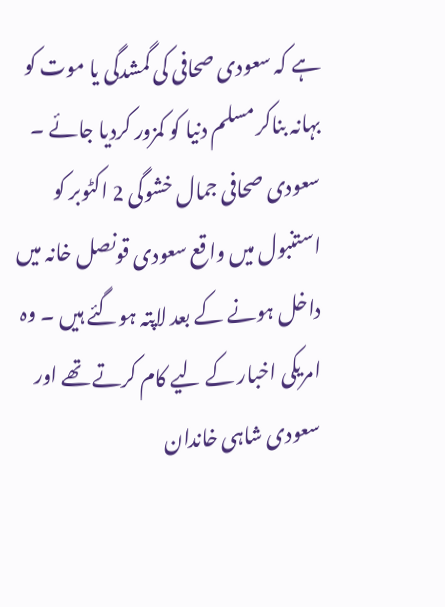ہے کہ سعودی صحافی کی گمشدگی یا موت کو بہانہ بناکر مسلم دنیا کو کمزور کردیا جائے ۔ سعودی صحافی جمال خشوگی 2 اکٹوبر کو استنبول میں واقع سعودی قونصل خانہ میں داخل ہونے کے بعد لاپتہ ہوگئے ہیں ۔ وہ امریکی اخبار کے لیے کام کرتے تھے اور سعودی شاہی خاندان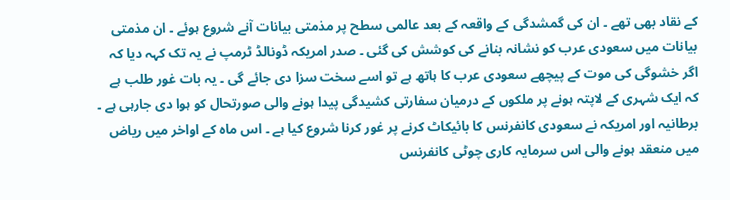کے نقاد بھی تھے ۔ ان کی گمشدگی کے واقعہ کے بعد عالمی سطح پر مذمتی بیانات آنے شروع ہوئے ۔ ان مذمتی بیانات میں سعودی عرب کو نشانہ بنانے کی کوشش کی گئی ۔ صدر امریکہ ڈونالڈ ٹرمپ نے یہ تک کہہ دیا کہ اگر خشوگی کی موت کے پیچھے سعودی عرب کا ہاتھ ہے تو اسے سخت سزا دی جائے گی ۔ یہ بات غور طلب ہے کہ ایک شہری کے لاپتہ ہونے پر ملکوں کے درمیان سفارتی کشیدگی پیدا ہونے والی صورتحال کو ہوا دی جارہی ہے ۔ برطانیہ اور امریکہ نے سعودی کانفرنس کا بائیکاٹ کرنے پر غور کرنا شروع کیا ہے ۔ اس ماہ کے اواخر میں ریاض میں منعقد ہونے والی اس سرمایہ کاری چوٹی کانفرنس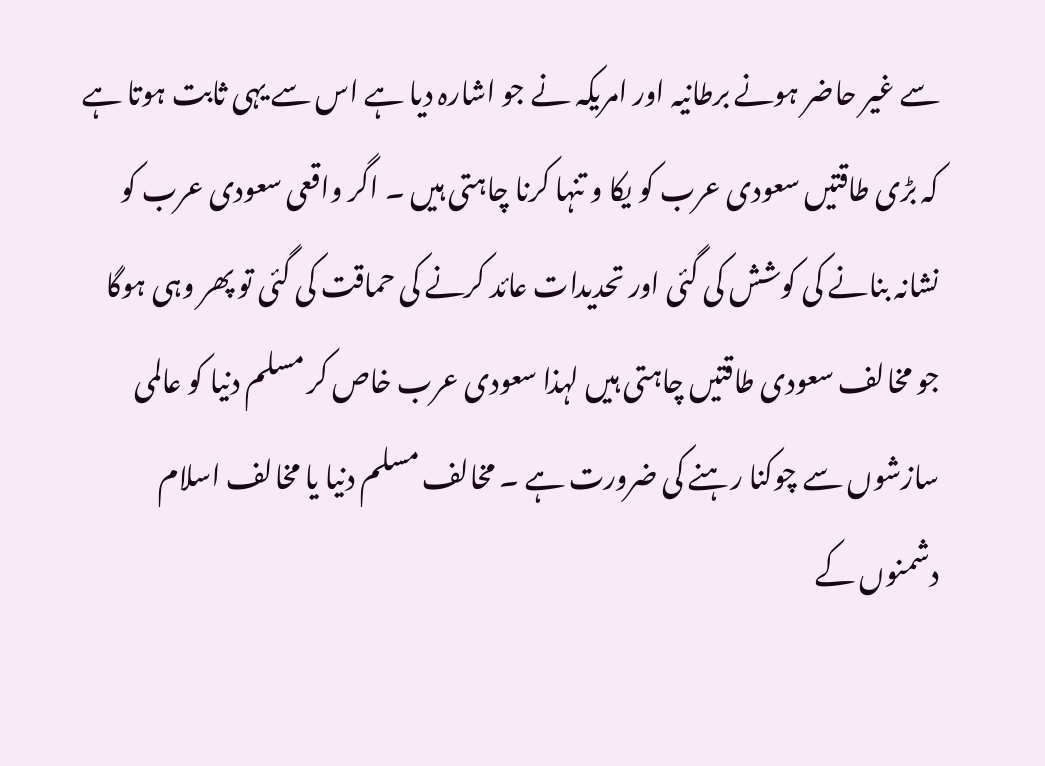سے غیر حاضر ہونے برطانیہ اور امریکہ نے جو اشارہ دیا ہے اس سے یہی ثابت ہوتا ہے کہ بڑی طاقتیں سعودی عرب کو یکا و تنہا کرنا چاہتی ہیں ۔ اگر واقعی سعودی عرب کو نشانہ بنانے کی کوشش کی گئی اور تحدیدات عائد کرنے کی حماقت کی گئی تو پھر وہی ہوگا جو مخالف سعودی طاقتیں چاہتی ہیں لہذا سعودی عرب خاص کر مسلم دنیا کو عالمی سازشوں سے چوکنا رہنے کی ضرورت ہے ۔ مخالف مسلم دنیا یا مخالف اسلام دشمنوں کے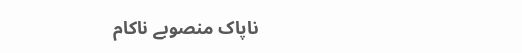ناپاک منصوبے ناکام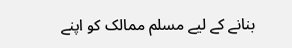بنانے کے لیے مسلم ممالک کو اپنے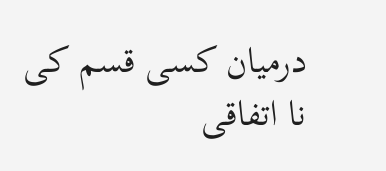درمیان کسی قسم کی نا اتفاقی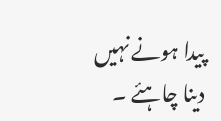پیدا ہونے نہیں دینا چاہئے ۔